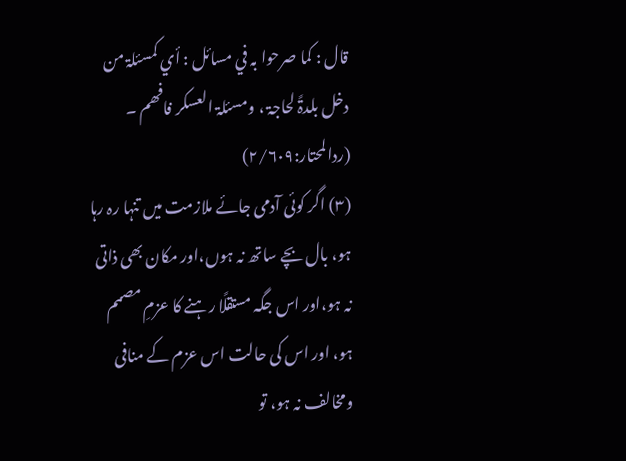قال : کما صرحوا بہ في مسائل : أي کمسئلۃ من دخل بلدۃً لحاجۃ ، ومسئلۃ العسکر فافھم ۔ (ردالمحتار:۲/۶۰۹)
(۳) اگر کوئی آدمی جائے ملازمت میں تنہا رہ رہا ہو، بال بچے ساتھ نہ ہوں،اور مکان بھی ذاتی نہ ہو،اور اس جگہ مستقلًا رہنے کا عزمِ مصمم ہو، اور اس کی حالت اس عزم کے منافی ومخالف نہ ہو، تو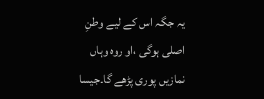یہ جگہ اس کے لیے وطنِ اصلی ہوگی ،او روہ وہاں نمازیں پوری پڑھے گا۔جیسا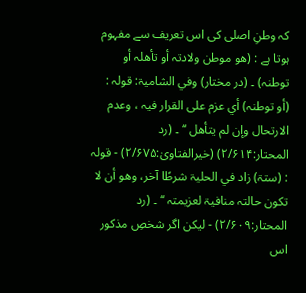کہ وطنِ اصلی کی اس تعریف سے مفہوم ہوتا ہے : (ھو موطن ولادتہ أو تأھلہ أو توطنہ) ۔ (در مختار) وفي الشامیۃ: قولہ : (أو توطنہ) أي عزم علی القرار فیہ ، وعدم الارتحال وإن لم یتأھل ‘‘ ۔ (رد المحتار:۲/۶۱۴) (خیرالفتاویٰ:۲/۶۷۵) - قولہ : (ستۃ) زاد في الحلیۃ شرطًا آخر، وھو أن لا تکون حالتہ منافیۃ لعزیمتہ ‘‘ ۔ (رد المحتار:۲/۶۰۹) - لیکن اگر شخصِ مذکور اس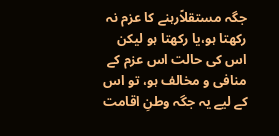جگہ مستقلاًرہنے کا عزم نہ رکھتا ہو،یا رکھتا ہو لیکن اس کی حالت اس عزم کے منافی و مخالف ہو، تو اس کے لیے یہ جگہ وطنِ اقامت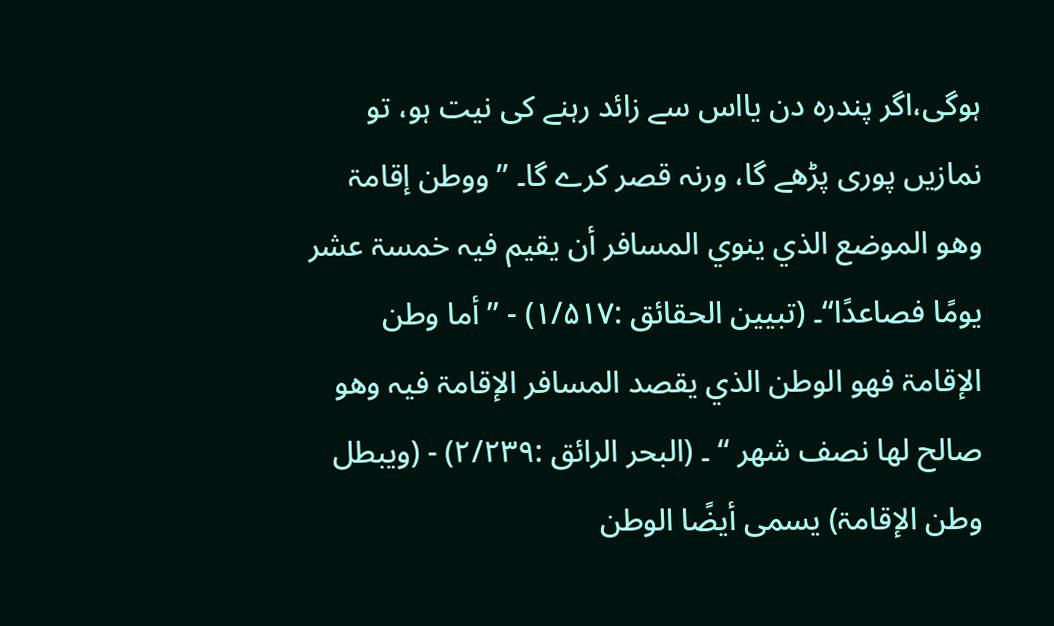ہوگی،اگر پندرہ دن یااس سے زائد رہنے کی نیت ہو، تو نمازیں پوری پڑھے گا، ورنہ قصر کرے گا۔ ’’ووطن إقامۃ وھو الموضع الذي ینوي المسافر أن یقیم فیہ خمسۃ عشر یومًا فصاعدًا‘‘۔ (تبیین الحقائق :۱/۵۱۷) - ’’ أما وطن الإقامۃ فھو الوطن الذي یقصد المسافر الإقامۃ فیہ وھو صالح لھا نصف شھر ‘‘ ۔ (البحر الرائق :۲/۲۳۹) - (ویبطل وطن الإقامۃ) یسمی أیضًا الوطن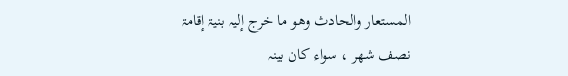المستعار والحادث وھو ما خرج إلیہ بنیۃ إقامۃ نصف شھر ، سواء کان بینہ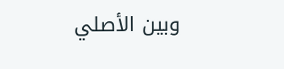وبین الأصلي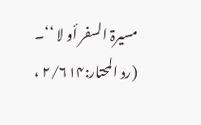مسیرۃ السفر أو لا ‘‘۔
(رد المحتار:۲/۶۱۴ ،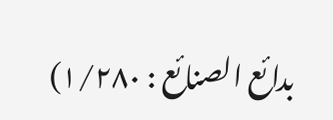بدائع الصنائع : ۱/۲۸۰)